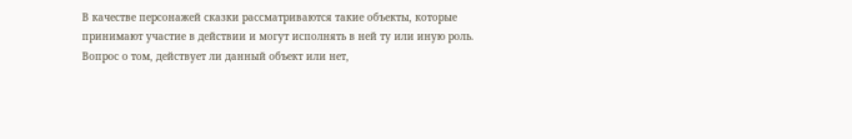В качестве персонажей сказки рассматриваются такие объекты, которые
принимают участие в действии и могут исполнять в ней ту или иную роль.
Вопрос о том, действует ли данный объект или нет,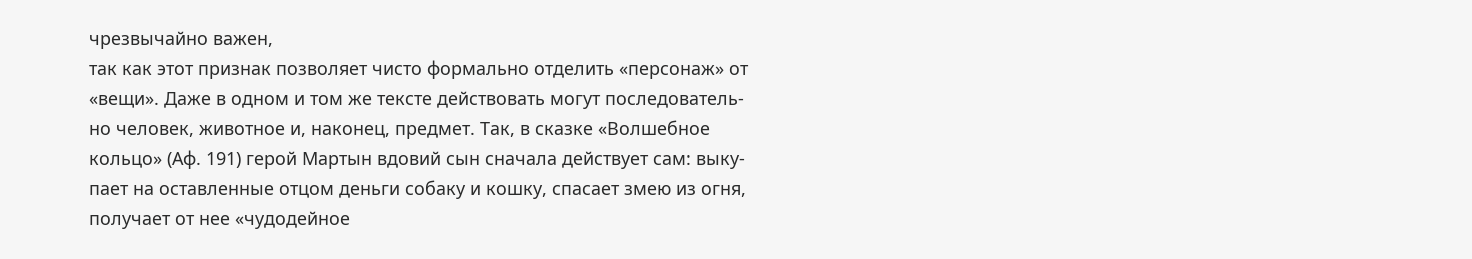чрезвычайно важен,
так как этот признак позволяет чисто формально отделить «персонаж» от
«вещи». Даже в одном и том же тексте действовать могут последователь-
но человек, животное и, наконец, предмет. Так, в сказке «Волшебное
кольцо» (Аф. 191) герой Мартын вдовий сын сначала действует сам: выку-
пает на оставленные отцом деньги собаку и кошку, спасает змею из огня,
получает от нее «чудодейное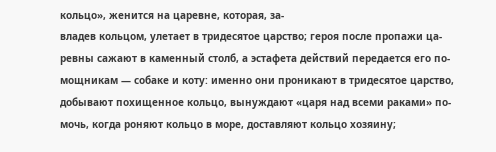кольцо», женится на царевне, которая, за-
владев кольцом, улетает в тридесятое царство; героя после пропажи ца-
ревны сажают в каменный столб, а эстафета действий передается его по-
мощникам — собаке и коту: именно они проникают в тридесятое царство,
добывают похищенное кольцо, вынуждают «царя над всеми раками» по-
мочь, когда роняют кольцо в море, доставляют кольцо хозяину;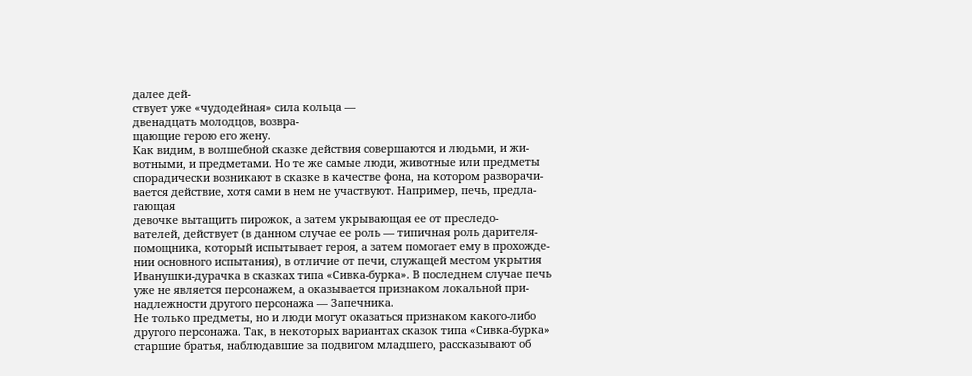далее дей-
ствует уже «чудодейная» сила кольца —
двенадцать молодцов, возвра-
щающие герою его жену.
Как видим, в волшебной сказке действия совершаются и людьми, и жи-
вотными, и предметами. Но те же самые люди, животные или предметы
спорадически возникают в сказке в качестве фона, на котором разворачи-
вается действие, хотя сами в нем не участвуют. Например, печь, предла-
гающая
девочке вытащить пирожок, а затем укрывающая ее от преследо-
вателей, действует (в данном случае ее роль — типичная роль дарителя-
помощника, который испытывает героя, а затем помогает ему в прохожде-
нии основного испытания), в отличие от печи, служащей местом укрытия
Иванушки-дурачка в сказках типа «Сивка-бурка». В последнем случае печь
уже не является персонажем, а оказывается признаком локальной при-
надлежности другого персонажа — Запечника.
Не только предметы, но и люди могут оказаться признаком какого-либо
другого персонажа. Так, в некоторых вариантах сказок типа «Сивка-бурка»
старшие братья, наблюдавшие за подвигом младшего, рассказывают об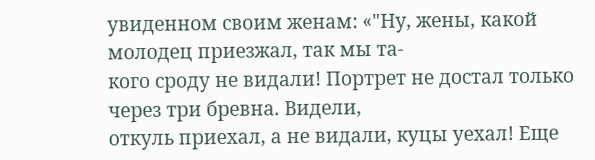увиденном своим женам: «"Ну, жены, какой молодец приезжал, так мы та-
кого сроду не видали! Портрет не достал только через три бревна. Видели,
откуль приехал, а не видали, куцы уехал! Еще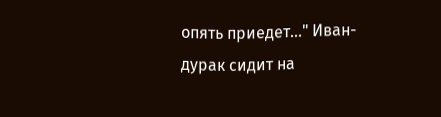опять приедет..." Иван-
дурак сидит на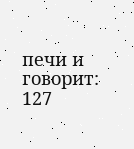печи и говорит:
127